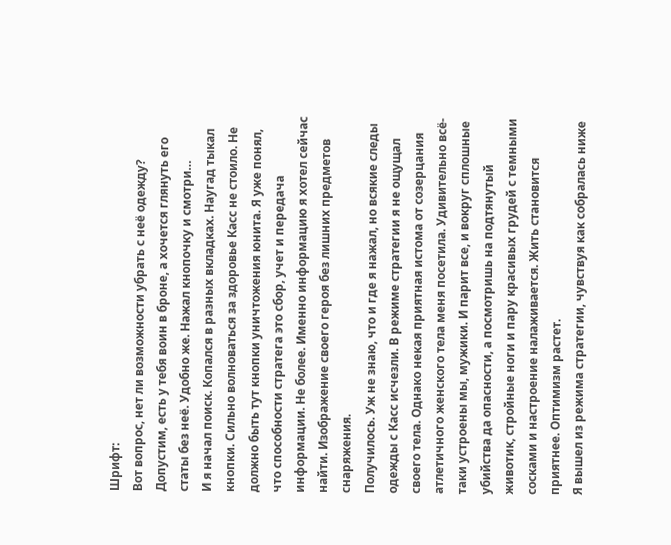Шрифт:
Вот вопрос, нет ли возможности убрать с неё одежду? Допустим, есть у тебя воин в броне, а хочется глянуть его статы без неё. Удобно же. Нажал кнопочку и смотри…
И я начал поиск. Копался в разных вкладках. Наугад тыкал кнопки. Сильно волноваться за здоровье Касс не стоило. Не должно быть тут кнопки уничтожения юнита. Я уже понял, что способности стратега это сбор, учет и передача информации. Не более. Именно информацию я хотел сейчас найти. Изображение своего героя без лишних предметов снаряжения.
Получилось. Уж не знаю, что и где я нажал, но всякие следы одежды с Касс исчезли. В режиме стратегии я не ощущал своего тела. Однако некая приятная истома от созерцания атлетичного женского тела меня посетила. Удивительно всё-таки устроены мы, мужики. И парит все, и вокруг сплошные убийства да опасности, а посмотришь на подтянутый животик, стройные ноги и пару красивых грудей с темными сосками и настроение налаживается. Жить становится приятнее. Оптимизм растет.
Я вышел из режима стратегии, чувствуя как собралась ниже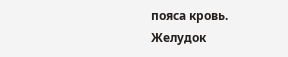пояса кровь. Желудок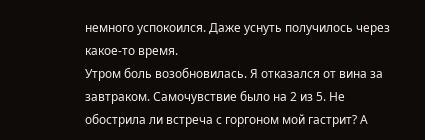немного успокоился. Даже уснуть получилось через какое-то время.
Утром боль возобновилась. Я отказался от вина за завтраком. Самочувствие было на 2 из 5. Не обострила ли встреча с горгоном мой гастрит? А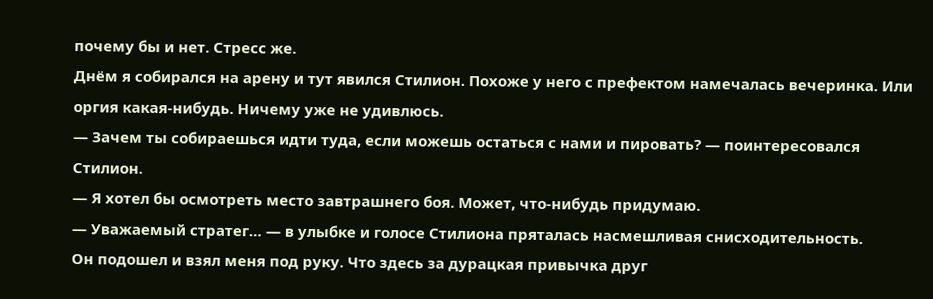почему бы и нет. Стресс же.
Днём я собирался на арену и тут явился Стилион. Похоже у него с префектом намечалась вечеринка. Или оргия какая-нибудь. Ничему уже не удивлюсь.
— Зачем ты собираешься идти туда, если можешь остаться с нами и пировать? — поинтересовался Стилион.
— Я хотел бы осмотреть место завтрашнего боя. Может, что-нибудь придумаю.
— Уважаемый стратег… — в улыбке и голосе Стилиона пряталась насмешливая снисходительность.
Он подошел и взял меня под руку. Что здесь за дурацкая привычка друг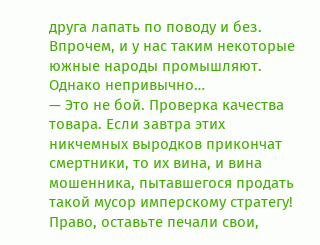друга лапать по поводу и без. Впрочем, и у нас таким некоторые южные народы промышляют. Однако непривычно…
— Это не бой. Проверка качества товара. Если завтра этих никчемных выродков прикончат смертники, то их вина, и вина мошенника, пытавшегося продать такой мусор имперскому стратегу! Право, оставьте печали свои,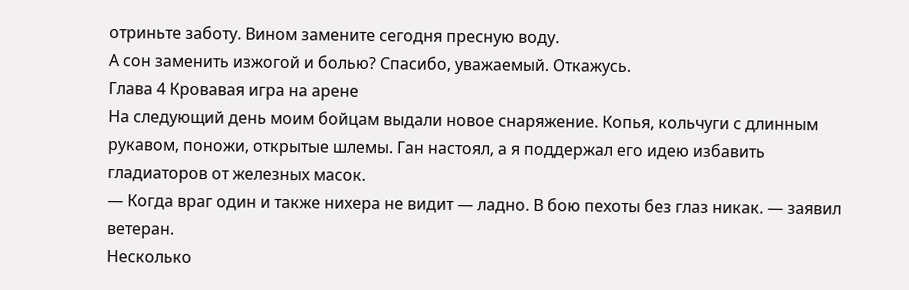отриньте заботу. Вином замените сегодня пресную воду.
А сон заменить изжогой и болью? Спасибо, уважаемый. Откажусь.
Глава 4 Кровавая игра на арене
На следующий день моим бойцам выдали новое снаряжение. Копья, кольчуги с длинным рукавом, поножи, открытые шлемы. Ган настоял, а я поддержал его идею избавить гладиаторов от железных масок.
— Когда враг один и также нихера не видит — ладно. В бою пехоты без глаз никак. — заявил ветеран.
Несколько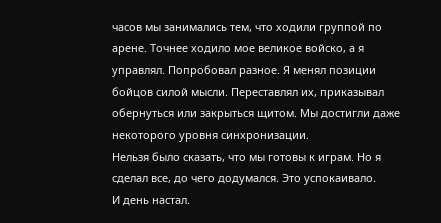часов мы занимались тем, что ходили группой по арене. Точнее ходило мое великое войско, а я управлял. Попробовал разное. Я менял позиции бойцов силой мысли. Переставлял их, приказывал обернуться или закрыться щитом. Мы достигли даже некоторого уровня синхронизации.
Нельзя было сказать, что мы готовы к играм. Но я сделал все, до чего додумался. Это успокаивало.
И день настал.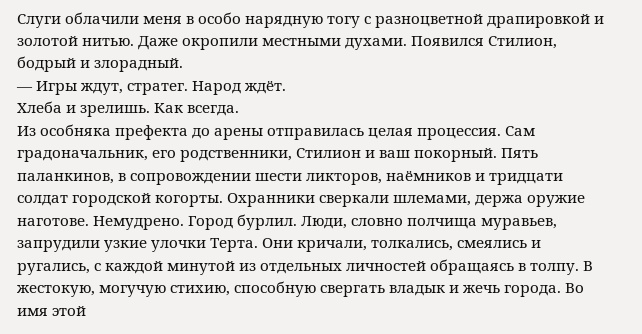Слуги облачили меня в особо нарядную тогу с разноцветной драпировкой и золотой нитью. Даже окропили местными духами. Появился Стилион, бодрый и злорадный.
— Игры ждут, стратег. Народ ждёт.
Хлеба и зрелишь. Как всегда.
Из особняка префекта до арены отправилась целая процессия. Сам градоначальник, его родственники, Стилион и ваш покорный. Пять паланкинов, в сопровождении шести ликторов, наёмников и тридцати солдат городской когорты. Охранники сверкали шлемами, держа оружие наготове. Немудрено. Город бурлил. Люди, словно полчища муравьев, запрудили узкие улочки Терта. Они кричали, толкались, смеялись и ругались, с каждой минутой из отдельных личностей обращаясь в толпу. В жестокую, могучую стихию, способную свергать владык и жечь города. Во имя этой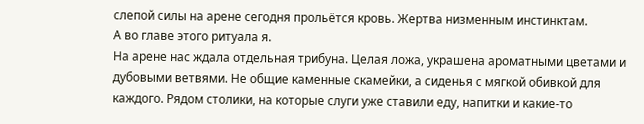слепой силы на арене сегодня прольётся кровь. Жертва низменным инстинктам.
А во главе этого ритуала я.
На арене нас ждала отдельная трибуна. Целая ложа, украшена ароматными цветами и дубовыми ветвями. Не общие каменные скамейки, а сиденья с мягкой обивкой для каждого. Рядом столики, на которые слуги уже ставили еду, напитки и какие-то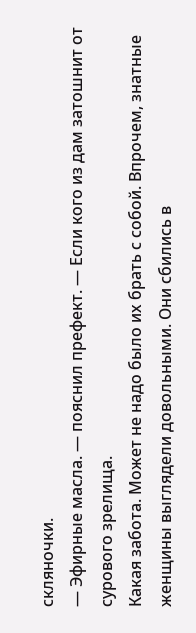скляночки.
— Эфирные масла. — пояснил префект. — Если кого из дам затошнит от сурового зрелища.
Какая забота. Может не надо было их брать с собой. Впрочем, знатные женщины выглядели довольными. Они сбились в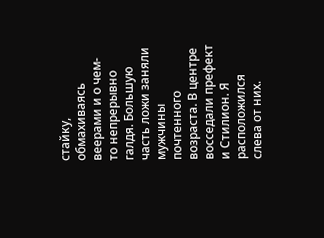стайку, обмахиваясь веерами и о чем-то непрерывно галдя. Большую часть ложи заняли мужчины почтенного возраста. В центре восседали префект и Стилион. Я расположился слева от них.